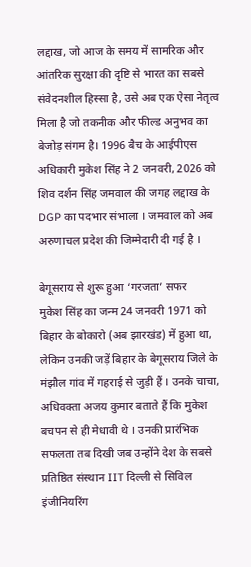लद्दाख, जो आज के समय में सामरिक और आंतरिक सुरक्षा की दृष्टि से भारत का सबसे संवेदनशील हिस्सा है, उसे अब एक ऐसा नेतृत्व मिला है जो तकनीक और फील्ड अनुभव का बेजोड़ संगम है। 1996 बैच के आईपीएस अधिकारी मुकेश सिंह ने 2 जनवरी, 2026 को शिव दर्शन सिंह जमवाल की जगह लद्दाख के DGP का पदभार संभाला । जमवाल को अब अरुणाचल प्रदेश की जिम्मेदारी दी गई है ।

बेगूसराय से शुरू हुआ ‘गरजता’ सफर
मुकेश सिंह का जन्म 24 जनवरी 1971 को बिहार के बोकारो (अब झारखंड) में हुआ था, लेकिन उनकी जड़ें बिहार के बेगूसराय जिले के मंझौल गांव में गहराई से जुड़ी हैं । उनके चाचा, अधिवक्ता अजय कुमार बताते हैं कि मुकेश बचपन से ही मेधावी थे । उनकी प्रारंभिक सफलता तब दिखी जब उन्होंने देश के सबसे प्रतिष्ठित संस्थान IIT दिल्ली से सिविल इंजीनियरिंग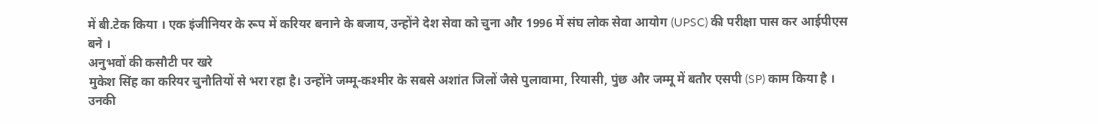में बी.टेक किया । एक इंजीनियर के रूप में करियर बनाने के बजाय, उन्होंने देश सेवा को चुना और 1996 में संघ लोक सेवा आयोग (UPSC) की परीक्षा पास कर आईपीएस बने ।
अनुभवों की कसौटी पर खरे
मुकेश सिंह का करियर चुनौतियों से भरा रहा है। उन्होंने जम्मू-कश्मीर के सबसे अशांत जिलों जैसे पुलावामा, रियासी, पुंछ और जम्मू में बतौर एसपी (SP) काम किया है । उनकी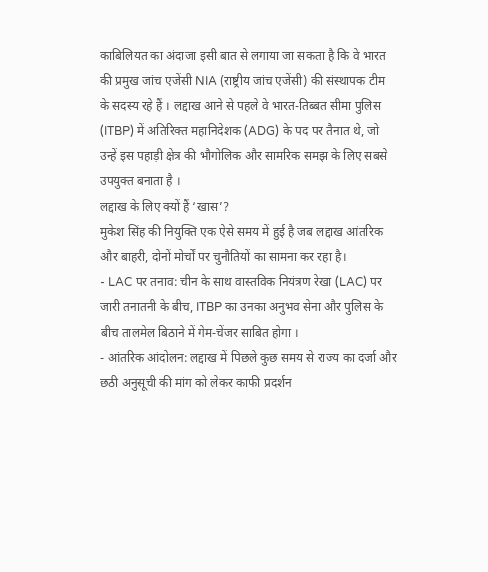काबिलियत का अंदाजा इसी बात से लगाया जा सकता है कि वे भारत की प्रमुख जांच एजेंसी NIA (राष्ट्रीय जांच एजेंसी) की संस्थापक टीम के सदस्य रहे हैं । लद्दाख आने से पहले वे भारत-तिब्बत सीमा पुलिस (ITBP) में अतिरिक्त महानिदेशक (ADG) के पद पर तैनात थे, जो उन्हें इस पहाड़ी क्षेत्र की भौगोलिक और सामरिक समझ के लिए सबसे उपयुक्त बनाता है ।
लद्दाख के लिए क्यों हैं ‘खास’?
मुकेश सिंह की नियुक्ति एक ऐसे समय में हुई है जब लद्दाख आंतरिक और बाहरी, दोनों मोर्चों पर चुनौतियों का सामना कर रहा है।
- LAC पर तनाव: चीन के साथ वास्तविक नियंत्रण रेखा (LAC) पर जारी तनातनी के बीच, ITBP का उनका अनुभव सेना और पुलिस के बीच तालमेल बिठाने में गेम-चेंजर साबित होगा ।
- आंतरिक आंदोलन: लद्दाख में पिछले कुछ समय से राज्य का दर्जा और छठी अनुसूची की मांग को लेकर काफी प्रदर्शन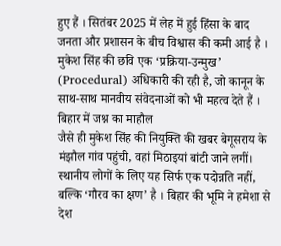हुए हैं । सितंबर 2025 में लेह में हुई हिंसा के बाद जनता और प्रशासन के बीच विश्वास की कमी आई है । मुकेश सिंह की छवि एक ‘प्रक्रिया-उन्मुख’ (Procedural) अधिकारी की रही है, जो कानून के साथ-साथ मानवीय संवेदनाओं को भी महत्व देते हैं ।
बिहार में जश्न का माहौल
जैसे ही मुकेश सिंह की नियुक्ति की खबर बेगूसराय के मंझौल गांव पहुंची, वहां मिठाइयां बांटी जाने लगीं। स्थानीय लोगों के लिए यह सिर्फ एक पदोन्नति नहीं, बल्कि ‘गौरव का क्षण’ है । बिहार की भूमि ने हमेशा से देश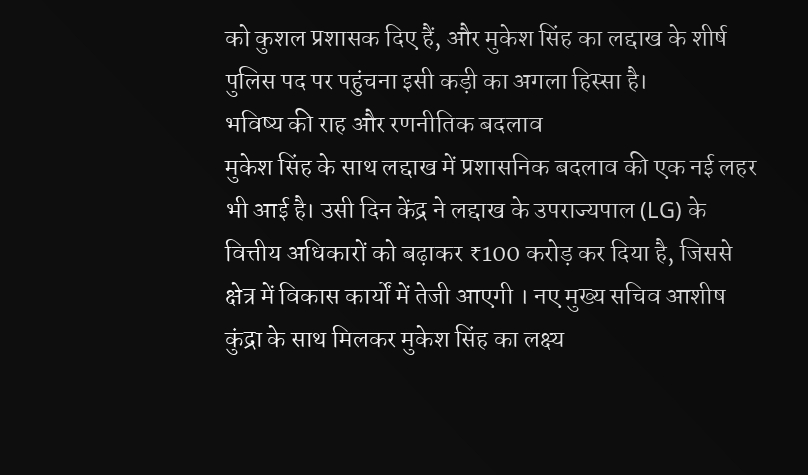को कुशल प्रशासक दिए हैं, और मुकेश सिंह का लद्दाख के शीर्ष पुलिस पद पर पहुंचना इसी कड़ी का अगला हिस्सा है।
भविष्य की राह और रणनीतिक बदलाव
मुकेश सिंह के साथ लद्दाख में प्रशासनिक बदलाव की एक नई लहर भी आई है। उसी दिन केंद्र ने लद्दाख के उपराज्यपाल (LG) के वित्तीय अधिकारों को बढ़ाकर ₹100 करोड़ कर दिया है, जिससे क्षेत्र में विकास कार्यों में तेजी आएगी । नए मुख्य सचिव आशीष कुंद्रा के साथ मिलकर मुकेश सिंह का लक्ष्य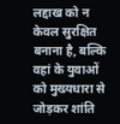लद्दाख को न केवल सुरक्षित बनाना है, बल्कि वहां के युवाओं को मुख्यधारा से जोड़कर शांति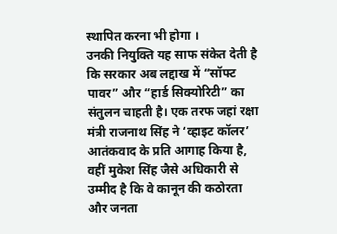स्थापित करना भी होगा ।
उनकी नियुक्ति यह साफ संकेत देती है कि सरकार अब लद्दाख में “सॉफ्ट पावर” और “हार्ड सिक्योरिटी” का संतुलन चाहती है। एक तरफ जहां रक्षा मंत्री राजनाथ सिंह ने ‘व्हाइट कॉलर’ आतंकवाद के प्रति आगाह किया है, वहीं मुकेश सिंह जैसे अधिकारी से उम्मीद है कि वे कानून की कठोरता और जनता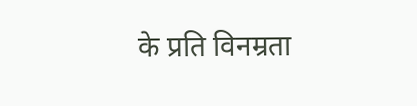के प्रति विनम्रता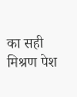का सही मिश्रण पेश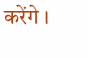करेंगे ।